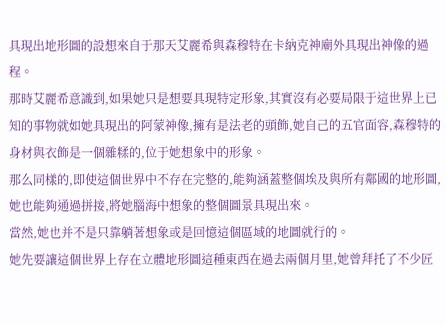具現出地形圖的設想來自于那天艾麗希與森穆特在卡納克神廟外具現出神像的過程。
那時艾麗希意識到,如果她只是想要具現特定形象,其實沒有必要局限于這世界上已知的事物就如她具現出的阿蒙神像,擁有是法老的頭飾,她自己的五官面容,森穆特的身材與衣飾是一個雜糅的,位于她想象中的形象。
那么同樣的,即使這個世界中不存在完整的,能夠涵蓋整個埃及與所有鄰國的地形圖,她也能夠通過拼接,將她腦海中想象的整個圖景具現出來。
當然,她也并不是只靠躺著想象或是回憶這個區域的地圖就行的。
她先要讓這個世界上存在立體地形圖這種東西在過去兩個月里,她曾拜托了不少匠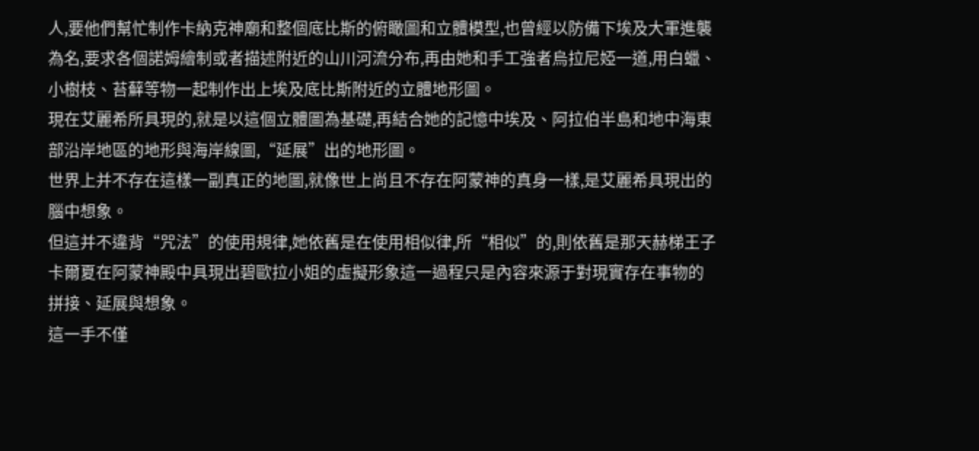人,要他們幫忙制作卡納克神廟和整個底比斯的俯瞰圖和立體模型,也曾經以防備下埃及大軍進襲為名,要求各個諾姆繪制或者描述附近的山川河流分布,再由她和手工強者烏拉尼婭一道,用白蠟、小樹枝、苔蘚等物一起制作出上埃及底比斯附近的立體地形圖。
現在艾麗希所具現的,就是以這個立體圖為基礎,再結合她的記憶中埃及、阿拉伯半島和地中海東部沿岸地區的地形與海岸線圖,“延展”出的地形圖。
世界上并不存在這樣一副真正的地圖,就像世上尚且不存在阿蒙神的真身一樣,是艾麗希具現出的腦中想象。
但這并不違背“咒法”的使用規律,她依舊是在使用相似律,所“相似”的,則依舊是那天赫梯王子卡爾夏在阿蒙神殿中具現出碧歐拉小姐的虛擬形象這一過程只是內容來源于對現實存在事物的拼接、延展與想象。
這一手不僅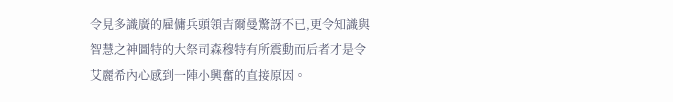令見多識廣的雇傭兵頭領吉爾曼驚訝不已,更令知識與智慧之神圖特的大祭司森穆特有所震動而后者才是令艾麗希內心感到一陣小興奮的直接原因。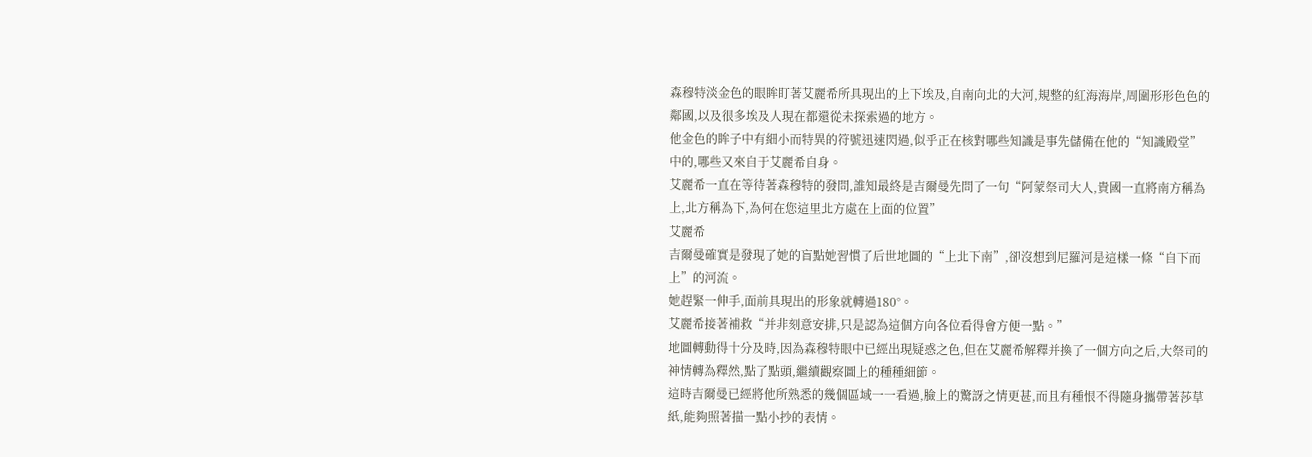森穆特淡金色的眼眸盯著艾麗希所具現出的上下埃及,自南向北的大河,規整的紅海海岸,周圍形形色色的鄰國,以及很多埃及人現在都還從未探索過的地方。
他金色的眸子中有細小而特異的符號迅速閃過,似乎正在核對哪些知識是事先儲備在他的“知識殿堂”中的,哪些又來自于艾麗希自身。
艾麗希一直在等待著森穆特的發問,誰知最終是吉爾曼先問了一句“阿蒙祭司大人,貴國一直將南方稱為上,北方稱為下,為何在您這里北方處在上面的位置”
艾麗希
吉爾曼確實是發現了她的盲點她習慣了后世地圖的“上北下南”,卻沒想到尼羅河是這樣一條“自下而上”的河流。
她趕緊一伸手,面前具現出的形象就轉過180°。
艾麗希接著補救“并非刻意安排,只是認為這個方向各位看得會方便一點。”
地圖轉動得十分及時,因為森穆特眼中已經出現疑惑之色,但在艾麗希解釋并換了一個方向之后,大祭司的神情轉為釋然,點了點頭,繼續觀察圖上的種種細節。
這時吉爾曼已經將他所熟悉的幾個區域一一看過,臉上的驚訝之情更甚,而且有種恨不得隨身攜帶著莎草紙,能夠照著描一點小抄的表情。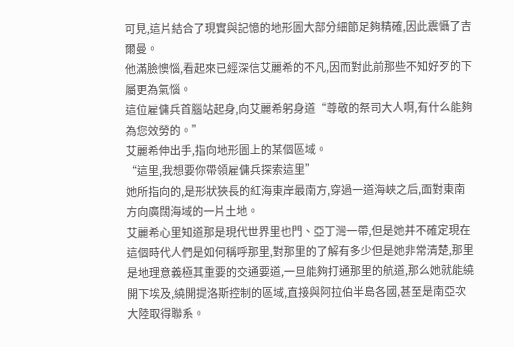可見,這片結合了現實與記憶的地形圖大部分細節足夠精確,因此震懾了吉爾曼。
他滿臉懊惱,看起來已經深信艾麗希的不凡,因而對此前那些不知好歹的下屬更為氣惱。
這位雇傭兵首腦站起身,向艾麗希躬身道“尊敬的祭司大人啊,有什么能夠為您效勞的。”
艾麗希伸出手,指向地形圖上的某個區域。
“這里,我想要你帶領雇傭兵探索這里”
她所指向的,是形狀狹長的紅海東岸最南方,穿過一道海峽之后,面對東南方向廣闊海域的一片土地。
艾麗希心里知道那是現代世界里也門、亞丁灣一帶,但是她并不確定現在這個時代人們是如何稱呼那里,對那里的了解有多少但是她非常清楚,那里是地理意義極其重要的交通要道,一旦能夠打通那里的航道,那么她就能繞開下埃及,繞開提洛斯控制的區域,直接與阿拉伯半島各國,甚至是南亞次大陸取得聯系。